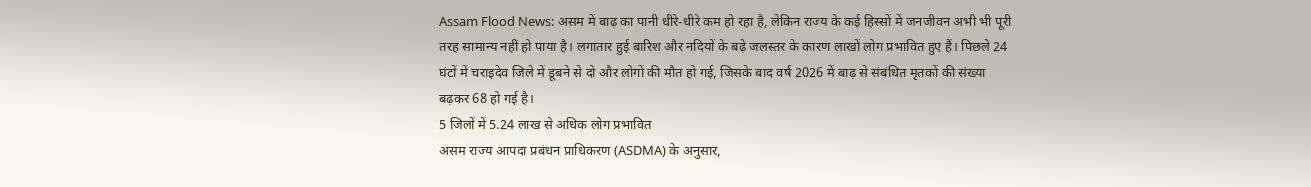Assam Flood News: असम में बाढ़ का पानी धीरे-धीरे कम हो रहा है, लेकिन राज्य के कई हिस्सों में जनजीवन अभी भी पूरी तरह सामान्य नहीं हो पाया है। लगातार हुई बारिश और नदियों के बढ़े जलस्तर के कारण लाखों लोग प्रभावित हुए हैं। पिछले 24 घंटों में चराइदेव जिले में डूबने से दो और लोगों की मौत हो गई, जिसके बाद वर्ष 2026 में बाढ़ से संबंधित मृतकों की संख्या बढ़कर 68 हो गई है।
5 जिलों में 5.24 लाख से अधिक लोग प्रभावित
असम राज्य आपदा प्रबंधन प्राधिकरण (ASDMA) के अनुसार,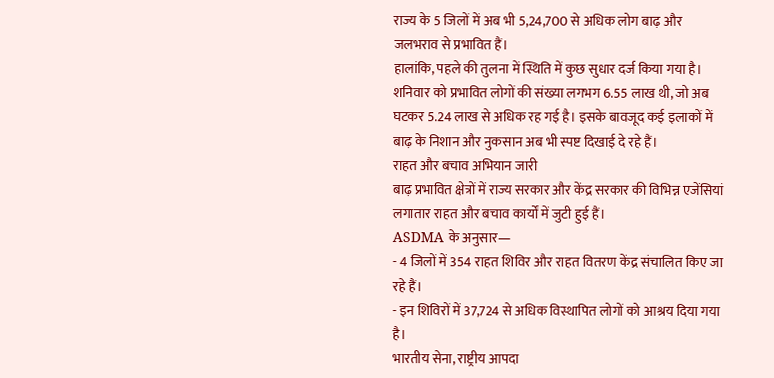राज्य के 5 जिलों में अब भी 5,24,700 से अधिक लोग बाढ़ और जलभराव से प्रभावित हैं।
हालांकि, पहले की तुलना में स्थिति में कुछ सुधार दर्ज किया गया है। शनिवार को प्रभावित लोगों की संख्या लगभग 6.55 लाख थी, जो अब घटकर 5.24 लाख से अधिक रह गई है। इसके बावजूद कई इलाकों में बाढ़ के निशान और नुकसान अब भी स्पष्ट दिखाई दे रहे हैं।
राहत और बचाव अभियान जारी
बाढ़ प्रभावित क्षेत्रों में राज्य सरकार और केंद्र सरकार की विभिन्न एजेंसियां लगातार राहत और बचाव कार्यों में जुटी हुई हैं।
ASDMA के अनुसार—
- 4 जिलों में 354 राहत शिविर और राहत वितरण केंद्र संचालित किए जा रहे हैं।
- इन शिविरों में 37,724 से अधिक विस्थापित लोगों को आश्रय दिया गया है।
भारतीय सेना, राष्ट्रीय आपदा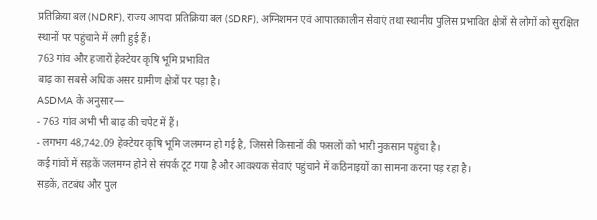प्रतिक्रिया बल (NDRF), राज्य आपदा प्रतिक्रिया बल (SDRF), अग्निशमन एवं आपातकालीन सेवाएं तथा स्थानीय पुलिस प्रभावित क्षेत्रों से लोगों को सुरक्षित स्थानों पर पहुंचाने में लगी हुई हैं।
763 गांव और हजारों हेक्टेयर कृषि भूमि प्रभावित
बाढ़ का सबसे अधिक असर ग्रामीण क्षेत्रों पर पड़ा है।
ASDMA के अनुसार—
- 763 गांव अभी भी बाढ़ की चपेट में हैं।
- लगभग 48,742.09 हेक्टेयर कृषि भूमि जलमग्न हो गई है, जिससे किसानों की फसलों को भारी नुकसान पहुंचा है।
कई गांवों में सड़कें जलमग्न होने से संपर्क टूट गया है और आवश्यक सेवाएं पहुंचाने में कठिनाइयों का सामना करना पड़ रहा है।
सड़कें, तटबंध और पुल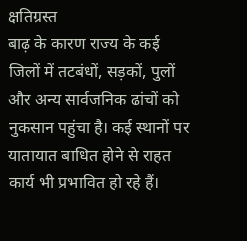क्षतिग्रस्त
बाढ़ के कारण राज्य के कई जिलों में तटबंधों, सड़कों, पुलों और अन्य सार्वजनिक ढांचों को नुकसान पहुंचा है। कई स्थानों पर यातायात बाधित होने से राहत कार्य भी प्रभावित हो रहे हैं।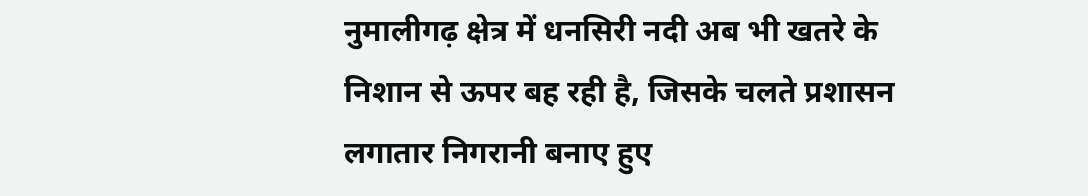नुमालीगढ़ क्षेत्र में धनसिरी नदी अब भी खतरे के निशान से ऊपर बह रही है, जिसके चलते प्रशासन लगातार निगरानी बनाए हुए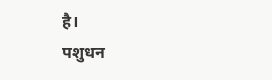है।
पशुधन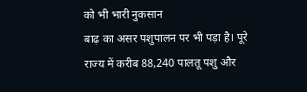को भी भारी नुकसान
बाढ़ का असर पशुपालन पर भी पड़ा है। पूरे राज्य में करीब 88,240 पालतू पशु और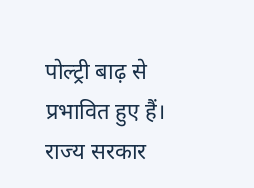पोल्ट्री बाढ़ से प्रभावित हुए हैं।
राज्य सरकार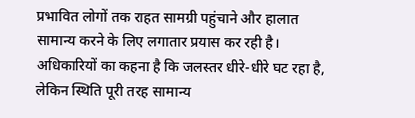प्रभावित लोगों तक राहत सामग्री पहुंचाने और हालात सामान्य करने के लिए लगातार प्रयास कर रही है। अधिकारियों का कहना है कि जलस्तर धीरे-धीरे घट रहा है, लेकिन स्थिति पूरी तरह सामान्य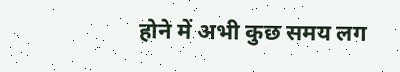होने में अभी कुछ समय लग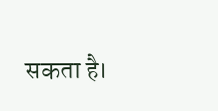सकता है।